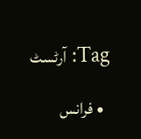Tag: آرٹسٹ

  • فرانس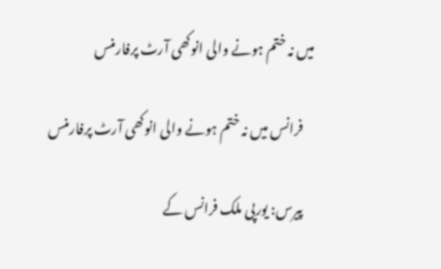میں نہ ختم ہونے والی انوکھی آرٹ پرفارمنس

    فرانس میں نہ ختم ہونے والی انوکھی آرٹ پرفارمنس

    پیرس: یورپی ملک فرانس کے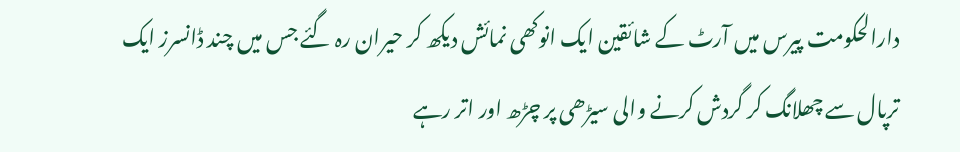دارالحکومت پیرس میں آرٹ کے شائقین ایک انوکھی نمائش دیکھ کر حیران رہ گئے جس میں چند ڈانسرز ایک ترپال سے چھلانگ کر گردش کرنے والی سیڑھی پر چڑھ اور اتر رہے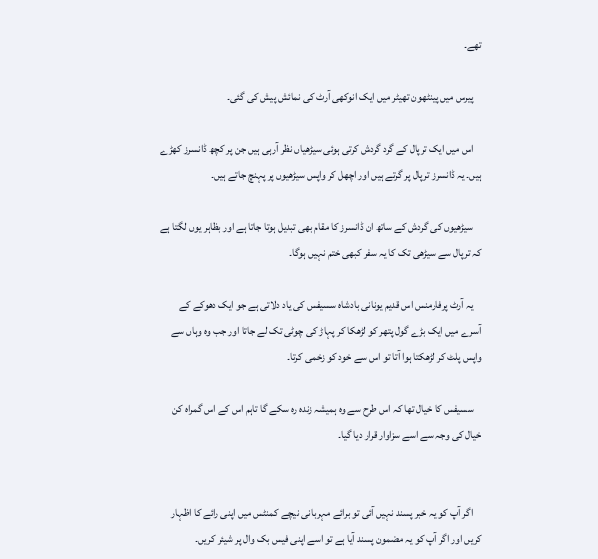تھے۔

    پیرس میں پینٹھون تھیٹر میں ایک انوکھی آرٹ کی نمائش پیش کی گئی۔

    اس میں ایک ترپال کے گرد گردش کرتی ہوئی سیڑھیاں نظر آرہی ہیں جن پر کچھ ڈانسرز کھڑے ہیں۔ یہ ڈانسرز ترپال پر گرتے ہیں اور اچھل کر واپس سیڑھیوں پر پہنچ جاتے ہیں۔

    سیڑھیوں کی گردش کے ساتھ ان ڈانسرز کا مقام بھی تبدیل ہوتا جاتا ہے اور بظاہر یوں لگتا ہے کہ ترپال سے سیڑھی تک کا یہ سفر کبھی ختم نہیں ہوگا۔

    یہ آرٹ پرفارمنس اس قدیم یونانی بادشاہ سسیفس کی یاد دلاتی ہے جو ایک دھوکے کے آسرے میں ایک بڑے گول پتھر کو لڑھکا کر پہاڑ کی چوٹی تک لے جاتا اور جب وہ وہاں سے واپس پلٹ کر لڑھکتا ہوا آتا تو اس سے خود کو زخمی کرتا۔

    سسیفس کا خیال تھا کہ اس طرح سے وہ ہمیشہ زندہ رہ سکے گا تاہم اس کے اس گمراہ کن خیال کی وجہ سے اسے سزاوار قرار دیا گیا۔


    اگر آپ کو یہ خبر پسند نہیں آئی تو برائے مہربانی نیچے کمنٹس میں اپنی رائے کا اظہار کریں اور اگر آپ کو یہ مضمون پسند آیا ہے تو اسے اپنی فیس بک وال پر شیئر کریں۔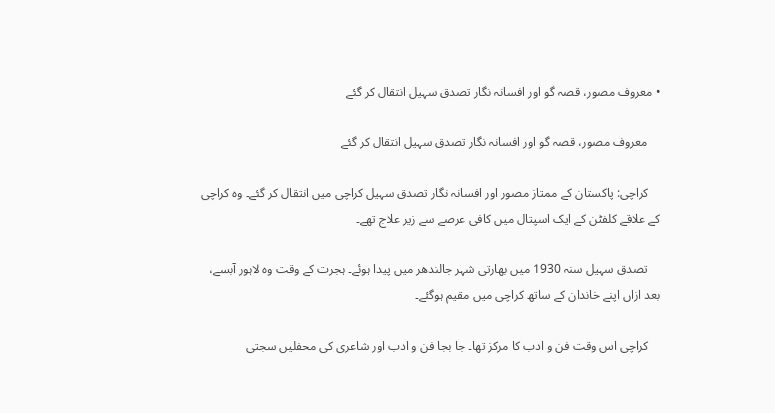• معروف مصور، قصہ گو اور افسانہ نگار تصدق سہیل انتقال کر گئے

    معروف مصور، قصہ گو اور افسانہ نگار تصدق سہیل انتقال کر گئے

    کراچی: پاکستان کے ممتاز مصور اور افسانہ نگار تصدق سہیل کراچی میں انتقال کر گئے۔ وہ کراچی کے علاقے کلفٹن کے ایک اسپتال میں کافی عرصے سے زیر علاج تھے۔

    تصدق سہیل سنہ 1930 میں بھارتی شہر جالندھر میں پیدا ہوئے۔ ہجرت کے وقت وہ لاہور آبسے، بعد ازاں اپنے خاندان کے ساتھ کراچی میں مقیم ہوگئے۔

    کراچی اس وقت فن و ادب کا مرکز تھا۔ جا بجا فن و ادب اور شاعری کی محفلیں سجتی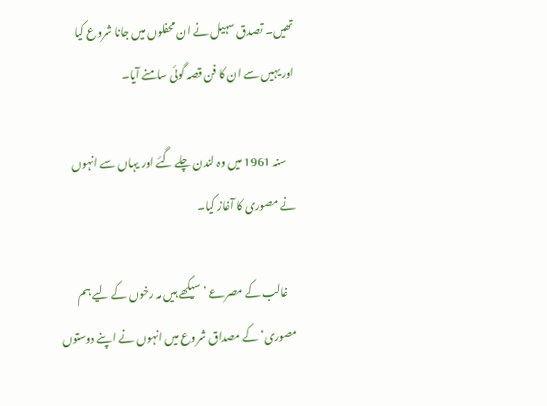تھیں۔ تصدق سہیل نے ان محفلوں میں جانا شروع کیا اور یہیں سے ان کا فن قصہ گوئی سامنے آیا۔

    سنہ 1961 میں وہ لندن چلے گئے اور یہاں سے انہوں نے مصوری کا آغاز کیا۔

    غالب کے مصرعے ’سیکھے ہیں مہ رخوں کے لیے ہم مصوری‘ کے مصداق شروع میں انہوں نے اپنے دوستوں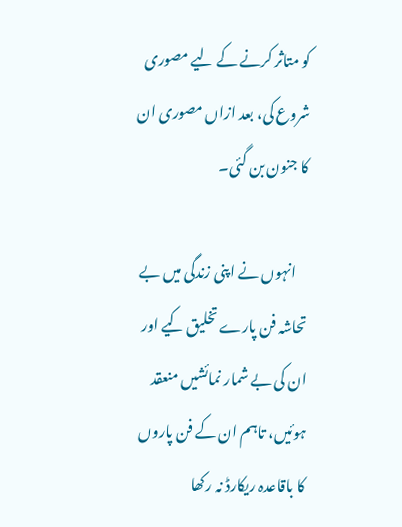کو متاثر کرنے کے لیے مصوری شروع کی، بعد ازاں مصوری ان کا جنون بن گئی۔

    انہوں نے اپنی زندگی میں بے تحاشہ فن پارے تخلیق کیے اور ان کی بے شمار نمائشیں منعقد ہوئیں، تاہم ان کے فن پاروں کا باقاعدہ ریکارڈ نہ رکھا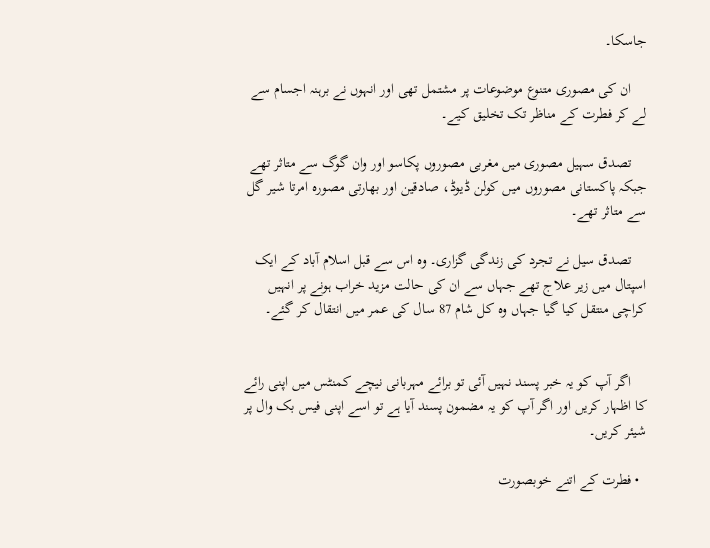جاسکا۔

    ان کی مصوری متنوع موضوعات پر مشتمل تھی اور انہوں نے برہنہ اجسام سے لے کر فطرت کے مناظر تک تخلیق کیے۔

    تصدق سہیل مصوری میں مغربی مصوروں پکاسو اور وان گوگ سے متاثر تھے جبکہ پاکستانی مصوروں میں کولن ڈیوڈ، صادقین اور بھارتی مصورہ امرتا شیر گل سے متاثر تھے۔

    تصدق سیل نے تجرد کی زندگی گزاری۔ وہ اس سے قبل اسلام آباد کے ایک اسپتال میں زیر علاج تھے جہاں سے ان کی حالت مزید خراب ہونے پر انہیں کراچی منتقل کیا گیا جہاں وہ کل شام 87 سال کی عمر میں انتقال کر گئے۔


    اگر آپ کو یہ خبر پسند نہیں آئی تو برائے مہربانی نیچے کمنٹس میں اپنی رائے کا اظہار کریں اور اگر آپ کو یہ مضمون پسند آیا ہے تو اسے اپنی فیس بک وال پر شیئر کریں۔

  • فطرت کے اتنے خوبصورت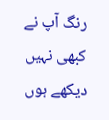رنگ آپ نے کبھی نہیں دیکھے ہوں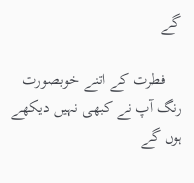گے

    فطرت کے اتنے خوبصورت رنگ آپ نے کبھی نہیں دیکھے ہوں گے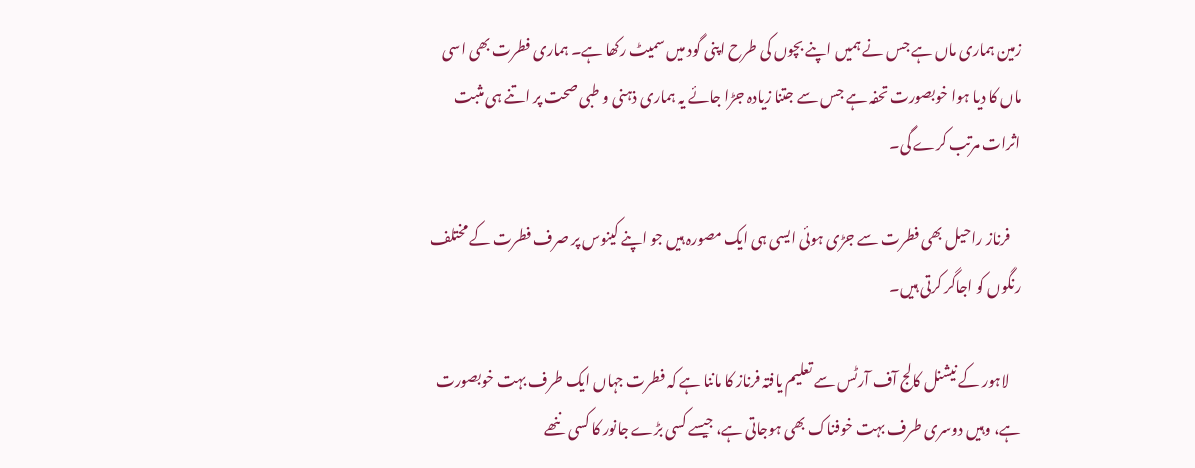زمین ہماری ماں ہے جس نے ہمیں اپنے بچوں کی طرح اپنی گود میں سمیٹ رکھا ہے۔ ہماری فطرت بھی اسی ماں کا دیا ہوا خوبصورت تحفہ ہے جس سے جتنا زیادہ جڑا جائے یہ ہماری ذہنی و طبی صحت پر اتنے ہی مثبت اثرات مرتب کرے گی۔

    فرناز راحیل بھی فطرت سے جڑی ہوئی ایسی ہی ایک مصورہ ہیں جو اپنے کینوس پر صرف فطرت کے مختلف رنگوں کو اجاگر کرتی ہیں۔

    لاہور کے نیشنل کالج آف آرٹس سے تعلیم یافتہ فرناز کا ماننا ہے کہ فطرت جہاں ایک طرف بہت خوبصورت ہے، وہیں دوسری طرف بہت خوفناک بھی ہوجاتی ہے، جیسے کسی بڑے جانور کا کسی ننھے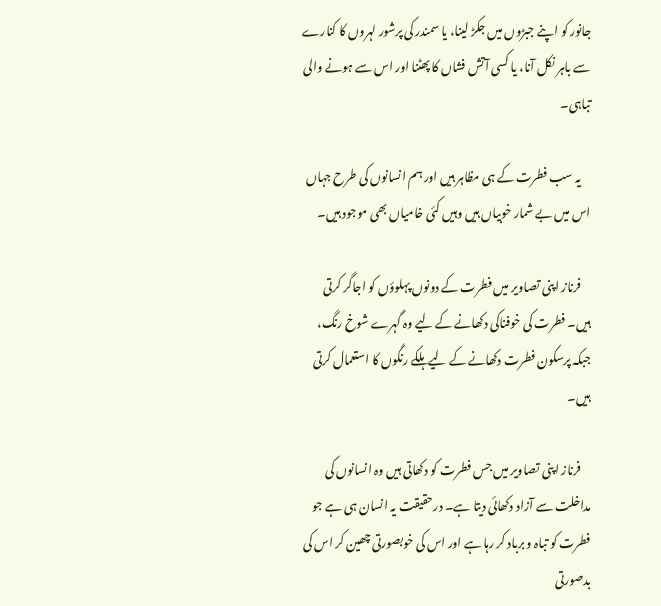جانور کو اپنے جبڑوں میں جکڑ لینا، یا سمندر کی پرشور لہروں کا کنارے سے باہر نکل آنا، یا کسی آتش فشاں کا پھٹنا اور اس سے ہونے والی تباہی۔

    یہ سب فطرت کے ہی مظاہر ہیں اور ہم انسانوں کی طرح جہاں اس میں بے شمار خوبیاں ہیں وہیں کئی خامیاں بھی موجود ہیں۔

    فرناز اپنی تصاویر میں فطرت کے دونوں پہلوؤں کو اجاگر کرتی ہیں۔ فطرت کی خوفناکی دکھانے کے لیے وہ گہرے شوخ رنگ، جبکہ پرسکون فطرت دکھانے کے لیے ہلکے رنگوں کا استعمال کرتی ہیں۔

    فرناز اپنی تصاویر میں جس فطرت کو دکھاتی ہیں وہ انسانوں کی مداخلت سے آزاد دکھائی دیتا ہے۔ درحقیقت یہ انسان ہی ہے جو فطرت کو تباہ و برباد کر رہا ہے اور اس کی خوبصورتی چھین کر اس کی بدصورتی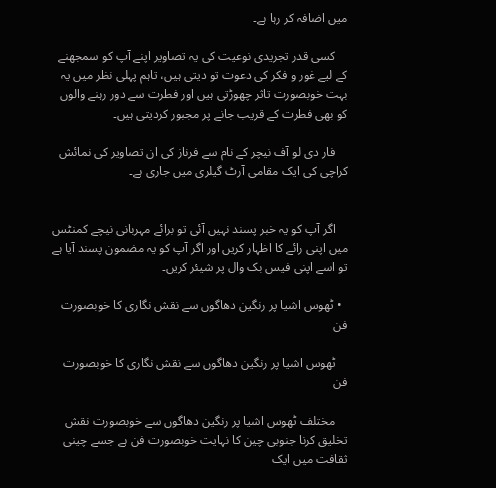میں اضافہ کر رہا ہے۔

    کسی قدر تجریدی نوعیت کی یہ تصاویر اپنے آپ کو سمجھنے کے لیے غور و فکر کی دعوت تو دیتی ہیں، تاہم پہلی نظر میں یہ بہت خوبصورت تاثر چھوڑتی ہیں اور فطرت سے دور رہنے والوں کو بھی فطرت کے قریب جانے پر مجبور کردیتی ہیں۔

    فار دی لو آف نیچر کے نام سے فرناز کی ان تصاویر کی نمائش کراچی کی ایک مقامی آرٹ گیلری میں جاری ہے۔


    اگر آپ کو یہ خبر پسند نہیں آئی تو برائے مہربانی نیچے کمنٹس میں اپنی رائے کا اظہار کریں اور اگر آپ کو یہ مضمون پسند آیا ہے تو اسے اپنی فیس بک وال پر شیئر کریں۔

  • ٹھوس اشیا پر رنگین دھاگوں سے نقش نگاری کا خوبصورت فن

    ٹھوس اشیا پر رنگین دھاگوں سے نقش نگاری کا خوبصورت فن

    مختلف ٹھوس اشیا پر رنگین دھاگوں سے خوبصورت نقش تخلیق کرنا جنوبی چین کا نہایت خوبصورت فن ہے جسے چینی ثقافت میں ایک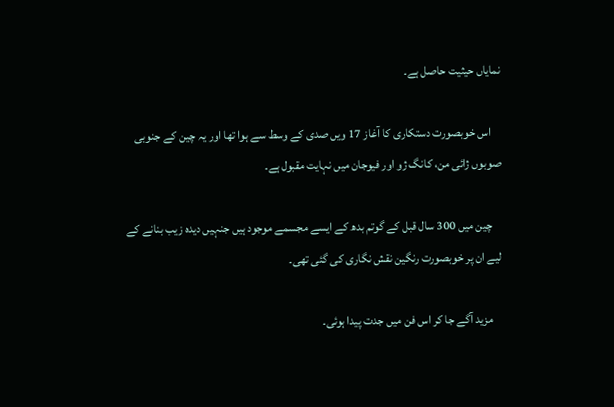نمایاں حیثیت حاصل ہے۔

    اس خوبصورت دستکاری کا آغاز 17 ویں صدی کے وسط سے ہوا تھا اور یہ چین کے جنوبی صوبوں ژائی من، کانگ ژو اور فیوجان میں نہایت مقبول ہے۔

    چین میں 300 سال قبل کے گوتم بدھ کے ایسے مجسمے موجود ہیں جنہیں دیدہ زیب بنانے کے لیے ان پر خوبصورت رنگین نقش نگاری کی گئی تھی۔

    مزید آگے جا کر اس فن میں جدت پیدا ہوئی۔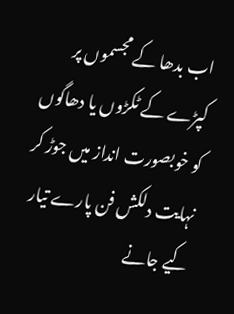اب بدھا کے مجسموں پر کپڑے کے ٹکڑوں یا دھاگوں کو خوبصورت انداز میں جوڑ کر نہایت دلکش فن پارے تیار کیے جانے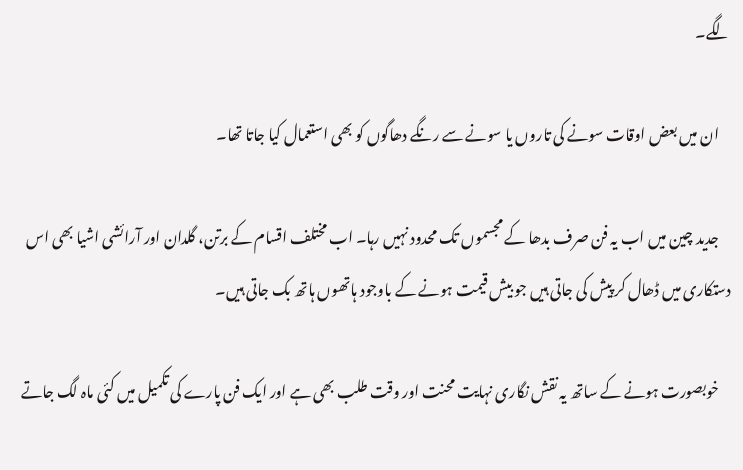لگے۔

    ان میں بعض اوقات سونے کی تاروں یا سونے سے رنگے دھاگوں کو بھی استعمال کیا جاتا تھا۔

    جدید چین میں اب یہ فن صرف بدھا کے مجسموں تک محدود نہیں رہا۔ اب مختلف اقسام کے برتن، گلدان اور آرائشی اشیا بھی اس دستکاری میں ڈھال کر پیش کی جاتی ہیں جو بیش قیمت ہونے کے باوجود ہاتھوں ہاتھ بک جاتی ہیں۔

    خوبصورت ہونے کے ساتھ یہ نقش نگاری نہایت محنت اور وقت طلب بھی ہے اور ایک فن پارے کی تکمیل میں کئی ماہ لگ جاتے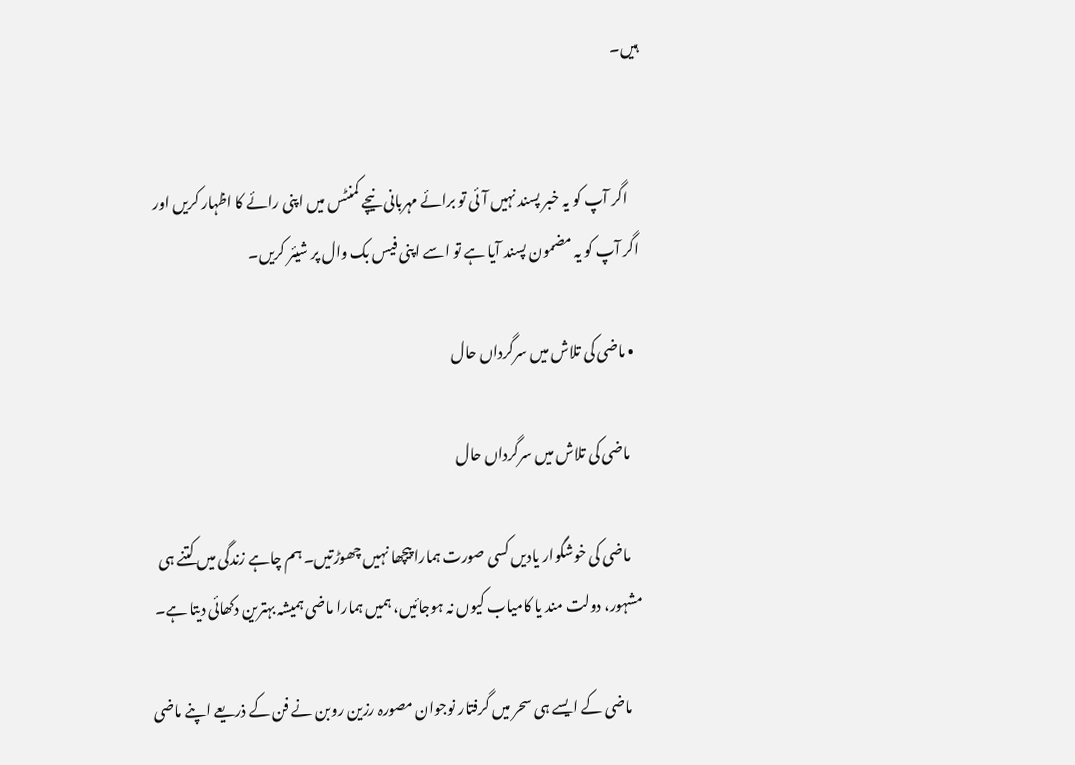ہیں۔


    اگر آپ کو یہ خبر پسند نہیں آئی تو برائے مہربانی نیچے کمنٹس میں اپنی رائے کا اظہار کریں اور اگر آپ کو یہ مضمون پسند آیا ہے تو اسے اپنی فیس بک وال پر شیئر کریں۔

  • ماضی کی تلاش میں سرگرداں حال

    ماضی کی تلاش میں سرگرداں حال

    ماضی کی خوشگوار یادیں کسی صورت ہمارا پیچھا نہیں چھوڑتیں۔ ہم چاہے زندگی میں کتنے ہی مشہور، دولت مند یا کامیاب کیوں نہ ہوجائیں، ہمیں ہمارا ماضی ہمیشہ بہترین دکھائی دیتا ہے۔

    ماضی کے ایسے ہی سحر میں گرفتار نوجوان مصورہ رزین روبن نے فن کے ذریعے اپنے ماضی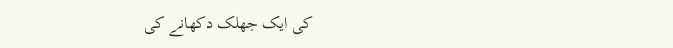کی ایک جھلک دکھانے کی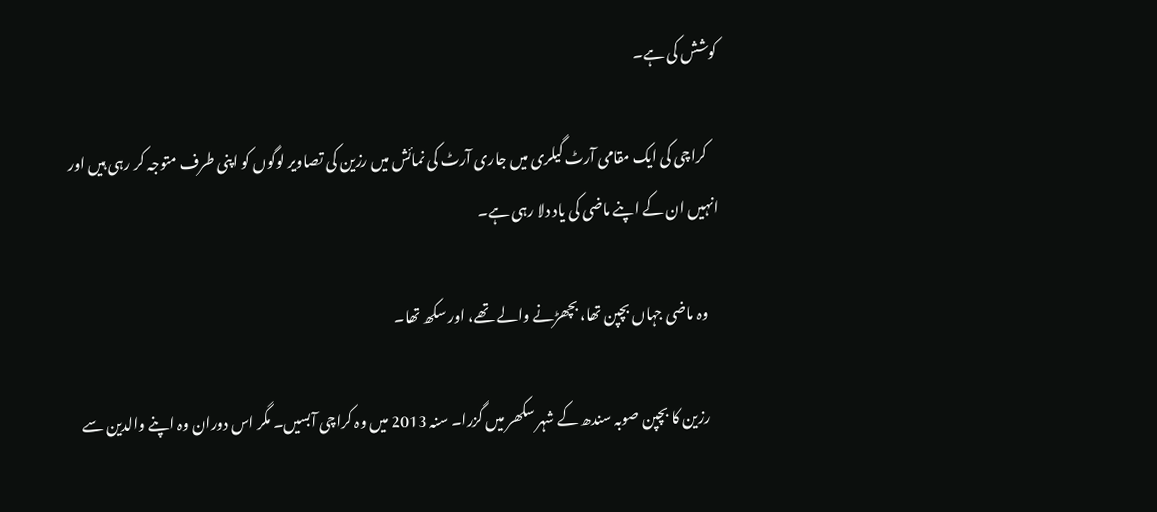کوشش کی ہے۔

    کراچی کی ایک مقامی آرٹ گیلری میں جاری آرٹ کی نمائش میں رزین کی تصاویر لوگوں کو اپنی طرف متوجہ کر رہی ہیں اور انہیں ان کے اپنے ماضی کی یاد دلا رہی ہے۔

    وہ ماضی جہاں بچپن تھا، بچھڑنے والے تھے، اور سکھ تھا۔

    رزین کا بچپن صوبہ سندھ کے شہر سکھر میں گزرا۔ سنہ 2013 میں وہ کراچی آبسیں۔ مگر اس دوران وہ اپنے والدین سے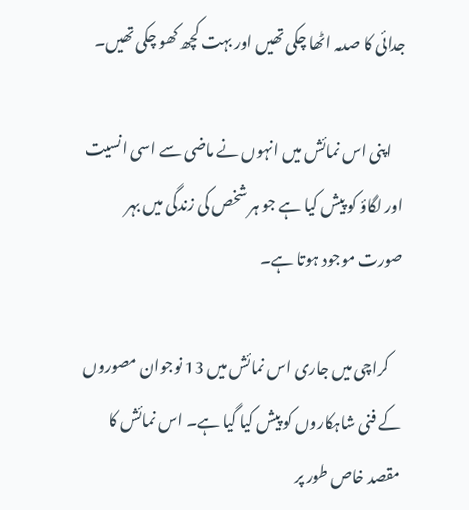جدائی کا صدمہ اٹھا چکی تھیں اور بہت کچھ کھو چکی تھیں۔

    اپنی اس نمائش میں انہوں نے ماضی سے اسی انسیت اور لگاؤ کو پیش کیا ہے جو ہر شخص کی زندگی میں بہر صورت موجود ہوتا ہے۔

    کراچی میں جاری اس نمائش میں 13 نوجوان مصوروں کے فنی شاہکاروں کو پیش کیا گیا ہے۔ اس نمائش کا مقصد خاص طور پر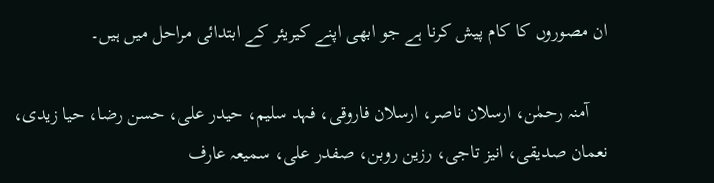ان مصوروں کا کام پیش کرنا ہے جو ابھی اپنے کیریئر کے ابتدائی مراحل میں ہیں۔

    آمنہ رحمٰن، ارسلان ناصر، ارسلان فاروقی، فہد سلیم، حیدر علی، حسن رضا، حیا زیدی، نعمان صدیقی، انیز تاجی، رزین روبن، صفدر علی، سمیعہ عارف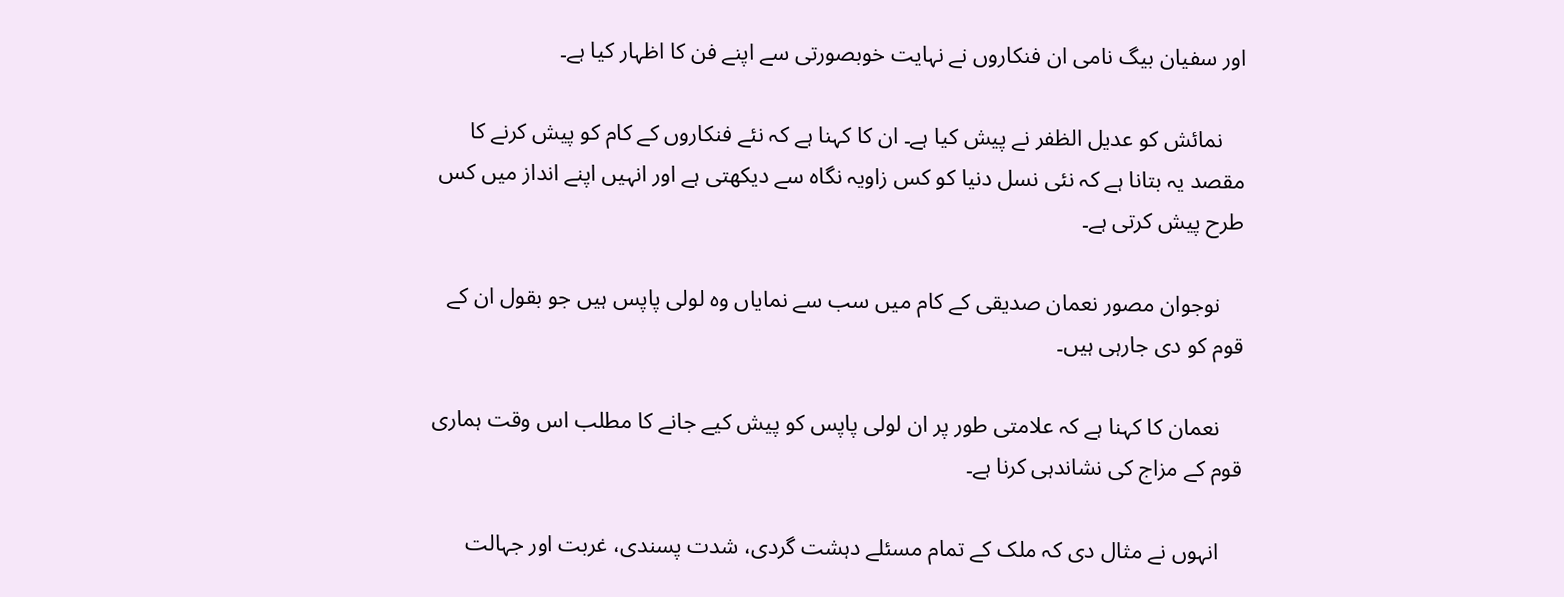اور سفیان بیگ نامی ان فنکاروں نے نہایت خوبصورتی سے اپنے فن کا اظہار کیا ہے۔

    نمائش کو عدیل الظفر نے پیش کیا ہے۔ ان کا کہنا ہے کہ نئے فنکاروں کے کام کو پیش کرنے کا مقصد یہ بتانا ہے کہ نئی نسل دنیا کو کس زاویہ نگاہ سے دیکھتی ہے اور انہیں اپنے انداز میں کس طرح پیش کرتی ہے۔

    نوجوان مصور نعمان صدیقی کے کام میں سب سے نمایاں وہ لولی پاپس ہیں جو بقول ان کے قوم کو دی جارہی ہیں۔

    نعمان کا کہنا ہے کہ علامتی طور پر ان لولی پاپس کو پیش کیے جانے کا مطلب اس وقت ہماری قوم کے مزاج کی نشاندہی کرنا ہے۔

    انہوں نے مثال دی کہ ملک کے تمام مسئلے دہشت گردی، شدت پسندی، غربت اور جہالت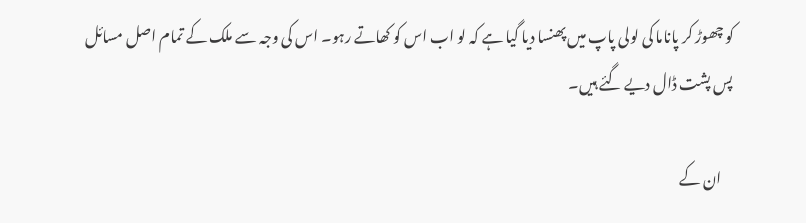کو چھوڑ کر پاناما کی لولی پاپ میں پھنسا دیا گیا ہے کہ لو اب اس کو کھاتے رہو۔ اس کی وجہ سے ملک کے تمام اصل مسائل پس پشت ڈال دیے گئے ہیں۔

    ان کے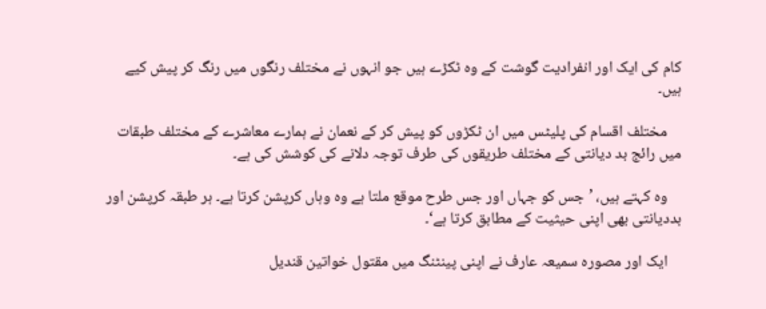کام کی ایک اور انفرادیت گوشت کے وہ ٹکڑے ہیں جو انہوں نے مختلف رنگوں میں رنگ کر پیش کیے ہیں۔

    مختلف اقسام کی پلیٹس میں ان ٹکڑوں کو پیش کر کے نعمان نے ہمارے معاشرے کے مختلف طبقات میں رائج بد دیانتی کے مختلف طریقوں کی طرف توجہ دلانے کی کوشش کی ہے۔

    وہ کہتے ہیں، ’جس کو جہاں اور جس طرح موقع ملتا ہے وہ وہاں کرپشن کرتا ہے۔ ہر طبقہ کرپشن اور بددیانتی بھی اپنی حیثیت کے مطابق کرتا ہے‘۔

    ایک اور مصورہ سمیعہ عارف نے اپنی پینٹنگ میں مقتول خواتین قندیل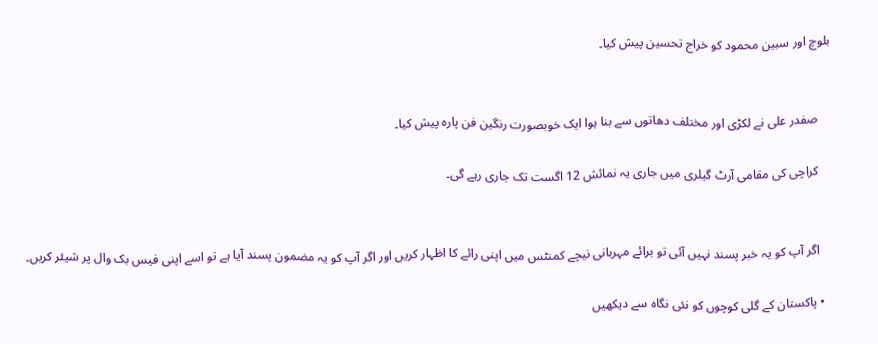بلوچ اور سبین محمود کو خراج تحسین پیش کیا۔


    صفدر علی نے لکڑی اور مختلف دھاتوں سے بنا ہوا ایک خوبصورت رنگین فن پارہ پیش کیا۔

    کراچی کی مقامی آرٹ گیلری میں جاری یہ نمائش 12 اگست تک جاری رہے گی۔


    اگر آپ کو یہ خبر پسند نہیں آئی تو برائے مہربانی نیچے کمنٹس میں اپنی رائے کا اظہار کریں اور اگر آپ کو یہ مضمون پسند آیا ہے تو اسے اپنی فیس بک وال پر شیئر کریں۔

  • پاکستان کے گلی کوچوں کو نئی نگاہ سے دیکھیں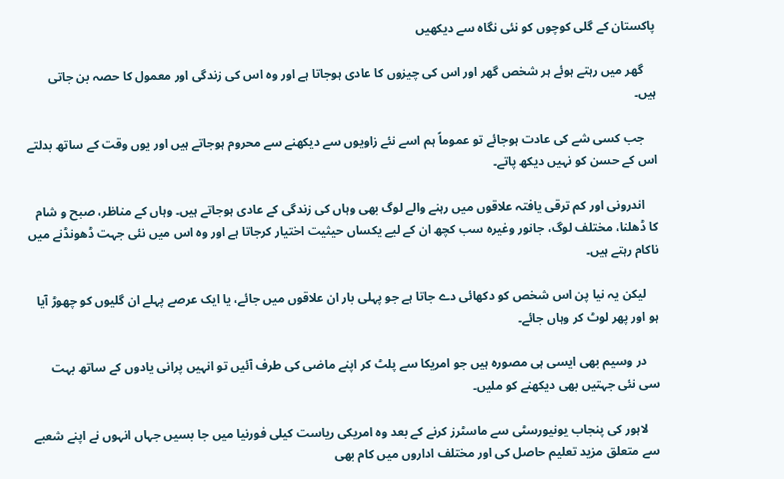پاکستان کے گلی کوچوں کو نئی نگاہ سے دیکھیں

    گھر میں رہتے ہوئے ہر شخص گھر اور اس کی چیزوں کا عادی ہوجاتا ہے اور وہ اس کی زندگی اور معمول کا حصہ بن جاتی ہیں۔

    جب کسی شے کی عادت ہوجائے تو عموماً ہم اسے نئے زاویوں سے دیکھنے سے محروم ہوجاتے ہیں اور یوں وقت کے ساتھ بدلتے اس کے حسن کو نہیں دیکھ پاتے۔

    اندرونی اور کم ترقی یافتہ علاقوں میں رہنے والے لوگ بھی وہاں کی زندگی کے عادی ہوجاتے ہیں۔ وہاں کے مناظر، صبح و شام کا ڈھلنا، مختلف لوگ، جانور وغیرہ سب کچھ ان کے لیے یکساں حیثیت اختیار کرجاتا ہے اور وہ اس میں نئی جہت ڈھونڈنے میں ناکام رہتے ہیں۔

    لیکن یہ نیا پن اس شخص کو دکھائی دے جاتا ہے جو پہلی بار ان علاقوں میں جائے، یا ایک عرصے پہلے ان گلیوں کو چھوڑ آیا ہو اور پھر لوٹ کر وہاں جائے۔

    در وسیم بھی ایسی ہی مصورہ ہیں جو امریکا سے پلٹ کر اپنے ماضی کی طرف آئیں تو انہیں پرانی یادوں کے ساتھ بہت سی نئی جہتیں بھی دیکھنے کو ملیں۔

    لاہور کی پنجاب یونیورسٹی سے ماسٹرز کرنے کے بعد وہ امریکی ریاست کیلی فورنیا میں جا بسیں جہاں انہوں نے اپنے شعبے سے متعلق مزید تعلیم حاصل کی اور مختلف اداروں میں کام بھی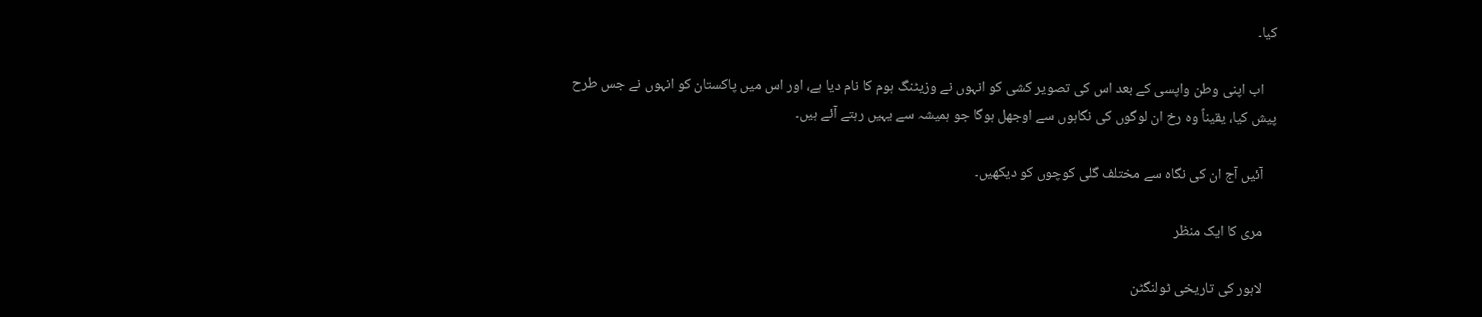کیا۔

    اب اپنی وطن واپسی کے بعد اس کی تصویر کشی کو انہوں نے وزیٹنگ ہوم کا نام دیا ہے، اور اس میں پاکستان کو انہوں نے جس طرح پیش کیا، یقیناً وہ رخ ان لوگوں کی نگاہوں سے اوجھل ہوگا جو ہمیشہ سے یہیں رہتے آئے ہیں۔

    آئیں آج ان کی نگاہ سے مختلف گلی کوچوں کو دیکھیں۔

    مری کا ایک منظر

    لاہور کی تاریخی ٹولنگٹن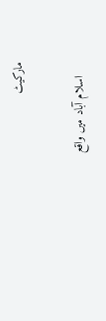مارکیٹ

    اسلام آباد میں واقع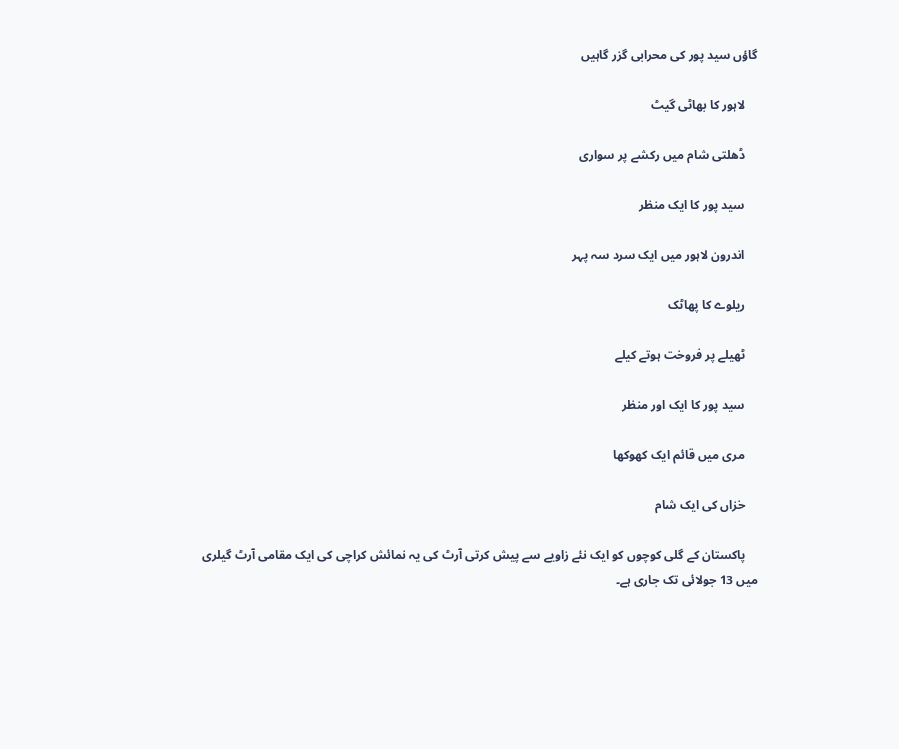گاؤں سید پور کی محرابی گزر گاہیں

    لاہور کا بھاٹی گیٹ

    ڈھلتی شام میں رکشے پر سواری

    سید پور کا ایک منظر

    اندرون لاہور میں ایک سرد سہ پہر

    ریلوے کا پھاٹک

    ٹھیلے پر فروخت ہوتے کیلے

    سید پور کا ایک اور منظر

    مری میں قائم ایک کھوکھا

    خزاں کی ایک شام

    پاکستان کے گلی کوچوں کو ایک نئے زاویے سے پیش کرتی آرٹ کی یہ نمائش کراچی کی ایک مقامی آرٹ گیلری میں 13 جولائی تک جاری ہے۔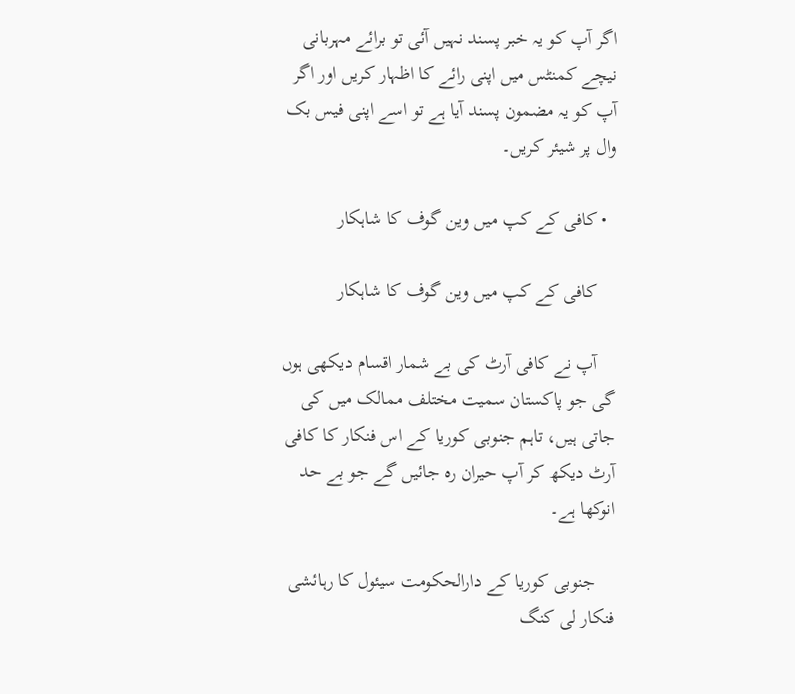اگر آپ کو یہ خبر پسند نہیں آئی تو برائے مہربانی نیچے کمنٹس میں اپنی رائے کا اظہار کریں اور اگر آپ کو یہ مضمون پسند آیا ہے تو اسے اپنی فیس بک وال پر شیئر کریں۔

  • کافی کے کپ میں وین گوف کا شاہکار

    کافی کے کپ میں وین گوف کا شاہکار

    آپ نے کافی آرٹ کی بے شمار اقسام دیکھی ہوں گی جو پاکستان سمیت مختلف ممالک میں کی جاتی ہیں، تاہم جنوبی کوریا کے اس فنکار کا کافی آرٹ دیکھ کر آپ حیران رہ جائیں گے جو بے حد انوکھا ہے۔

    جنوبی کوریا کے دارالحکومت سیئول کا رہائشی فنکار لی کنگ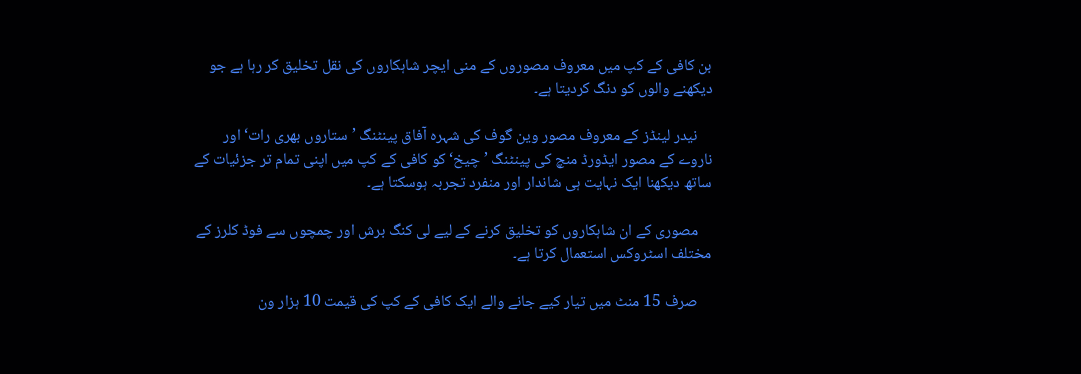بن کافی کے کپ میں معروف مصوروں کے منی ایچر شاہکاروں کی نقل تخلیق کر رہا ہے جو دیکھنے والوں کو دنگ کردیتا ہے۔

    نیدر لینڈز کے معروف مصور وین گوف کی شہرہ آفاق پینٹنگ ’ستاروں بھری رات‘ اور ناروے کے مصور ایڈورڈ منچ کی پینٹنگ ’چیخ‘ کو کافی کے کپ میں اپنی تمام تر جزئیات کے ساتھ دیکھنا ایک نہایت ہی شاندار اور منفرد تجربہ ہوسکتا ہے۔

    مصوری کے ان شاہکاروں کو تخلیق کرنے کے لیے لی کنگ برش اور چمچوں سے فوڈ کلرز کے مختلف اسٹروکس استعمال کرتا ہے۔

    صرف 15 منٹ میں تیار کیے جانے والے ایک کافی کے کپ کی قیمت 10 ہزار ون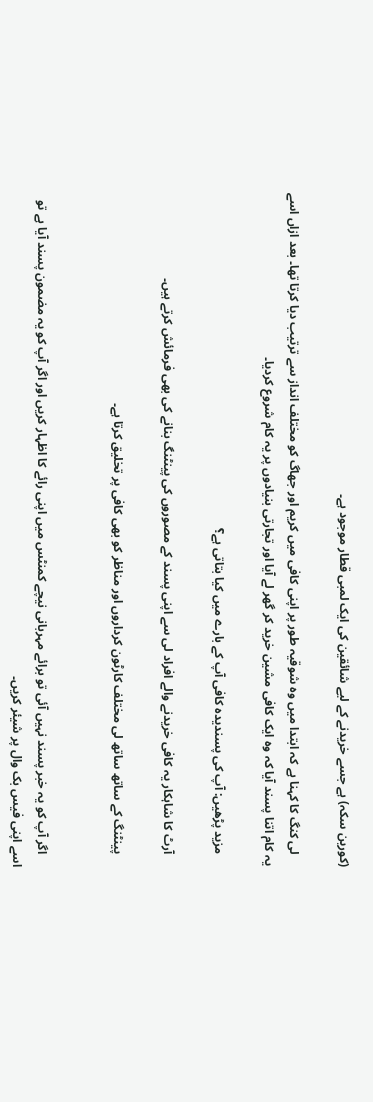(کورین سکہ) ہے جسے خریدنے کے لیے شائقین کی ایک لمبی قطار موجود ہے۔

    لی کنگ کا کہنا ہے کہ ابتدا میں وہ شوقیہ طور پر اپنی کافی میں کریم اور جھاگ کو مختلف انداز سے ترتیب دیا کرتا تھا۔ بعد ازاں اسے یہ کام اتنا پسند آیا کہ وہ ایک کافی مشین خرید کر گھر لے آیا اور تجارتی بنیادوں پر یہ کام شروع کردیا۔

    مزید پڑھیں: آپ کی پسندیدہ کافی آپ کے بارے میں کیا بتاتی ہے؟

    آرٹ کا شاہکار یہ کافی خریدنے والے افراد لی سے اپنی پسند کے مصوروں کی پینٹنگ بنانے کی بھی فرمائش کرتے ہیں۔

    پینٹنگ کے ساتھ ساتھ لی مختلف کارٹون کرداروں اور مناظر کو بھی کافی پر تخلیق کرتا ہے۔


    اگر آپ کو یہ خبر پسند نہیں آئی تو برائے مہربانی نیچے کمنٹس میں اپنی رائے کا اظہار کریں اور اگر آپ کو یہ مضمون پسند آیا ہے تو اسے اپنی فیس بک وال پر شیئر کریں۔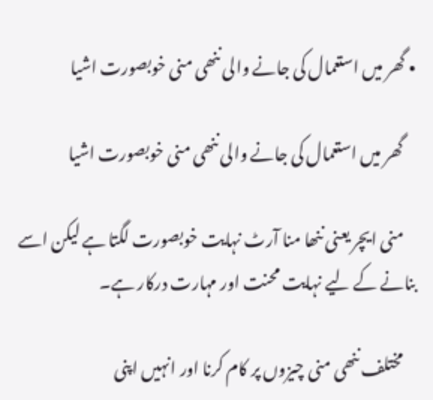• گھر میں استعمال کی جانے والی ننھی منی خوبصورت اشیا

    گھر میں استعمال کی جانے والی ننھی منی خوبصورت اشیا

    منی ایچر یعنی ننھا منا آرٹ نہایت خوبصورت لگتا ہے لیکن اسے بنانے کے لیے نہایت محنت اور مہارت درکار ہے۔

    مختلف ننھی منی چیزوں پر کام کرنا اور انہیں اپنی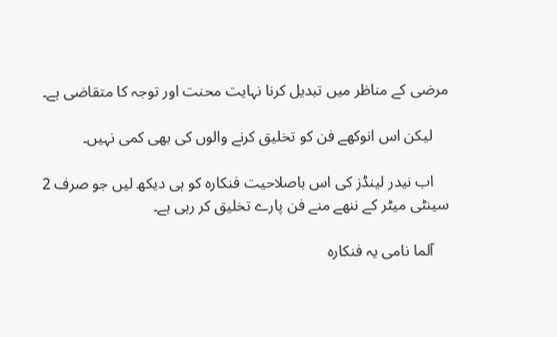مرضی کے مناظر میں تبدیل کرنا نہایت محنت اور توجہ کا متقاضی ہے۔

    لیکن اس انوکھے فن کو تخلیق کرنے والوں کی بھی کمی نہیں۔

    اب نیدر لینڈز کی اس باصلاحیت فنکارہ کو ہی دیکھ لیں جو صرف 2 سینٹی میٹر کے ننھے منے فن پارے تخلیق کر رہی ہے۔

    آلما نامی یہ فنکارہ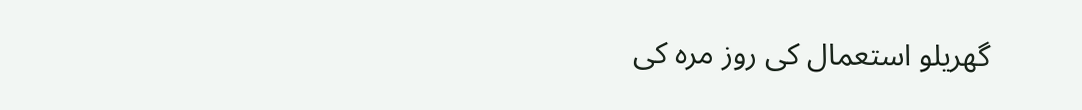گھریلو استعمال کی روز مرہ کی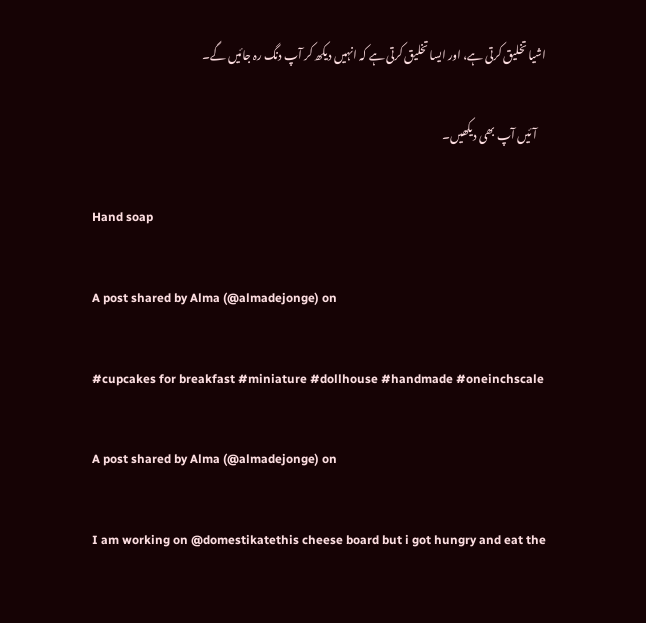اشیا تخلیق کرتی ہے، اور ایسا تخلیق کرتی ہے کہ انہیں دیکھ کر آپ دنگ رہ جائیں گے۔

    آئیں آپ بھی دیکھیں۔

    Hand soap

    A post shared by Alma (@almadejonge) on

    #cupcakes for breakfast #miniature #dollhouse #handmade #oneinchscale

    A post shared by Alma (@almadejonge) on

    I am working on @domestikatethis cheese board but i got hungry and eat the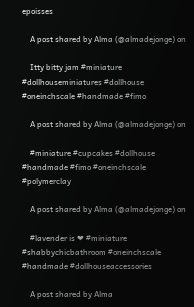epoisses

    A post shared by Alma (@almadejonge) on

    Itty bitty jam #miniature #dollhouseminiatures #dollhouse #oneinchscale #handmade #fimo

    A post shared by Alma (@almadejonge) on

    #miniature #cupcakes #dollhouse #handmade #fimo #oneinchscale #polymerclay

    A post shared by Alma (@almadejonge) on

    #lavender is ❤ #miniature #shabbychicbathroom #oneinchscale #handmade #dollhouseaccessories

    A post shared by Alma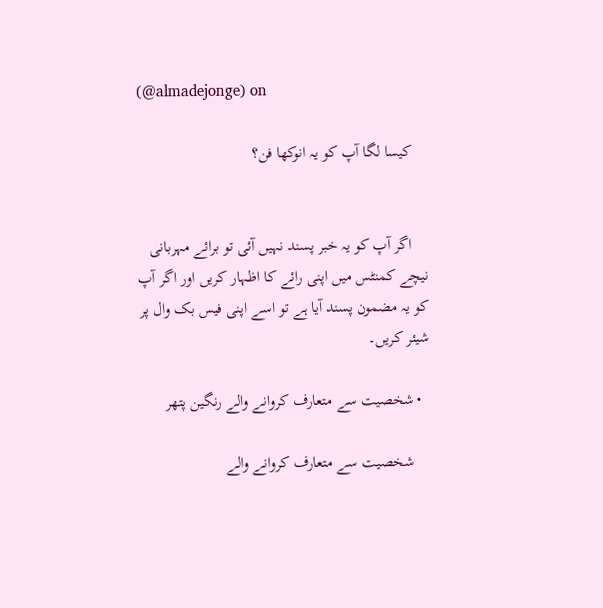(@almadejonge) on

    کیسا لگا آپ کو یہ انوکھا فن؟


    اگر آپ کو یہ خبر پسند نہیں آئی تو برائے مہربانی نیچے کمنٹس میں اپنی رائے کا اظہار کریں اور اگر آپ کو یہ مضمون پسند آیا ہے تو اسے اپنی فیس بک وال پر شیئر کریں۔

  • شخصیت سے متعارف کروانے والے رنگین پتھر

    شخصیت سے متعارف کروانے والے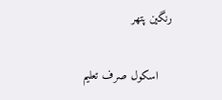رنگین پتھر

    اسکول صرف تعلیم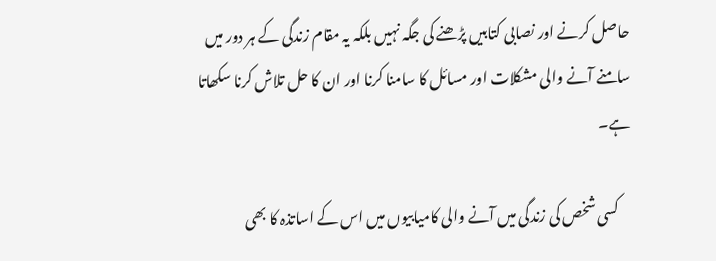حاصل کرنے اور نصابی کتابیں پڑھنے کی جگہ نہیں بلکہ یہ مقام زندگی کے ہر دور میں سامنے آنے والی مشکلات اور مسائل کا سامنا کرنا اور ان کا حل تلاش کرنا سکھاتا ہے۔

    کسی شخص کی زندگی میں آنے والی کامیابیوں میں اس کے اساتذہ کا بھی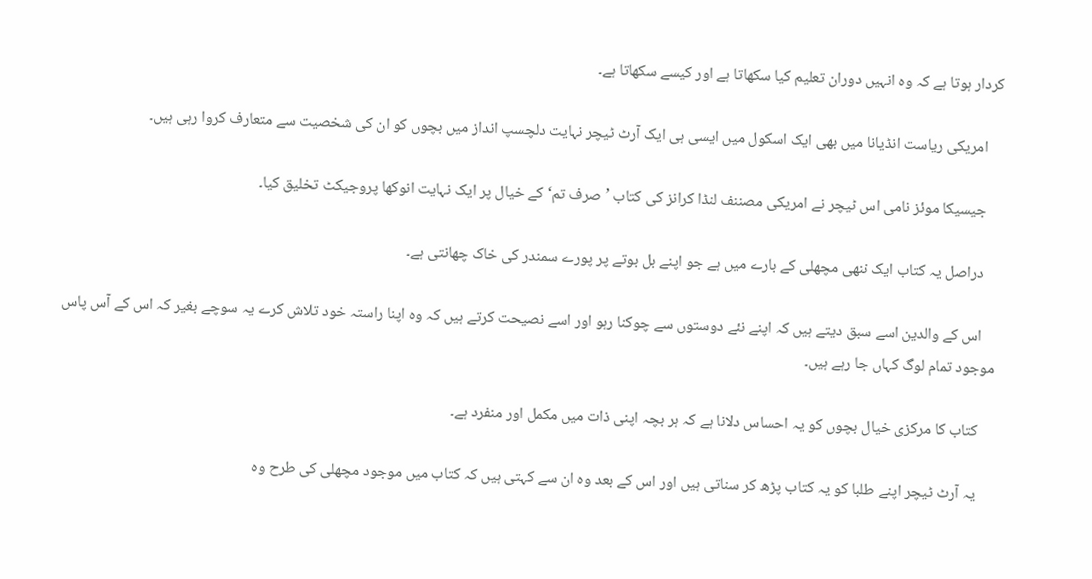کردار ہوتا ہے کہ وہ انہیں دوران تعلیم کیا سکھاتا ہے اور کیسے سکھاتا ہے۔

    امریکی ریاست انڈیانا میں بھی ایک اسکول میں ایسی ہی ایک آرٹ ٹیچر نہایت دلچسپ انداز میں بچوں کو ان کی شخصیت سے متعارف کروا رہی ہیں۔

    جیسیکا موئز نامی اس ٹیچر نے امریکی مصننف لنڈا کرانز کی کتاب ’صرف تم‘ کے خیال پر ایک نہایت انوکھا پروجیکٹ تخلیق کیا۔

    دراصل یہ کتاب ایک ننھی مچھلی کے بارے میں ہے جو اپنے بل بوتے پر پورے سمندر کی خاک چھانتی ہے۔

    اس کے والدین اسے سبق دیتے ہیں کہ اپنے نئے دوستوں سے چوکنا رہو اور اسے نصیحت کرتے ہیں کہ وہ اپنا راستہ خود تلاش کرے یہ سوچے بغیر کہ اس کے آس پاس موجود تمام لوگ کہاں جا رہے ہیں۔

    کتاب کا مرکزی خیال بچوں کو یہ احساس دلانا ہے کہ ہر بچہ اپنی ذات میں مکمل اور منفرد ہے۔

    یہ آرٹ ٹیچر اپنے طلبا کو یہ کتاب پڑھ کر سناتی ہیں اور اس کے بعد وہ ان سے کہتی ہیں کہ کتاب میں موجود مچھلی کی طرح وہ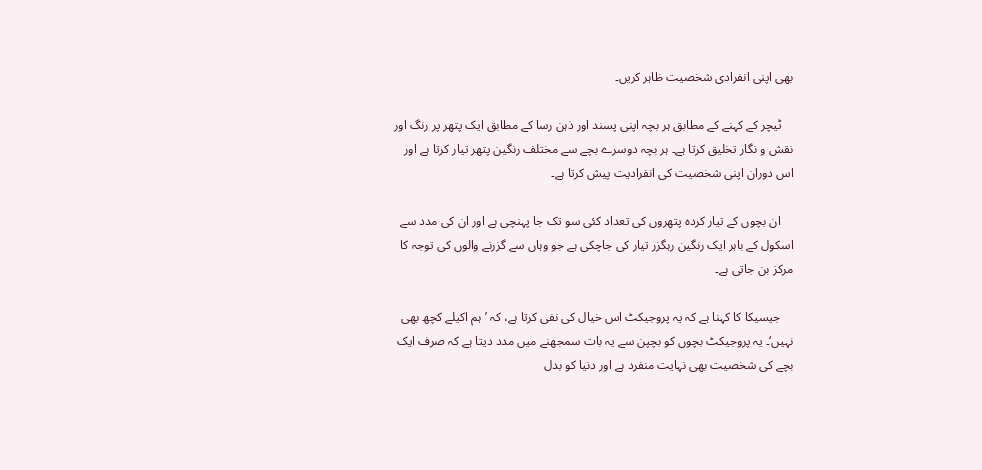بھی اپنی انفرادی شخصیت ظاہر کریں۔

    ٹیچر کے کہنے کے مطابق ہر بچہ اپنی پسند اور ذہن رسا کے مطابق ایک پتھر پر رنگ اور نقش و نگار تخلیق کرتا ہے۔ ہر بچہ دوسرے بچے سے مختلف رنگین پتھر تیار کرتا ہے اور اس دوران اپنی شخصیت کی انفرادیت پیش کرتا ہے۔

    ان بچوں کے تیار کردہ پتھروں کی تعداد کئی سو تک جا پہنچی ہے اور ان کی مدد سے اسکول کے باہر ایک رنگین رہگزر تیار کی جاچکی ہے جو وہاں سے گزرنے والوں کی توجہ کا مرکز بن جاتی ہے۔

    جیسیکا کا کہنا ہے کہ یہ پروجیکٹ اس خیال کی نفی کرتا ہے، کہ ’ہم اکیلے کچھ بھی نہیں‘۔ یہ پروجیکٹ بچوں کو بچپن سے یہ بات سمجھنے میں مدد دیتا ہے کہ صرف ایک بچے کی شخصیت بھی نہایت منفرد ہے اور دنیا کو بدل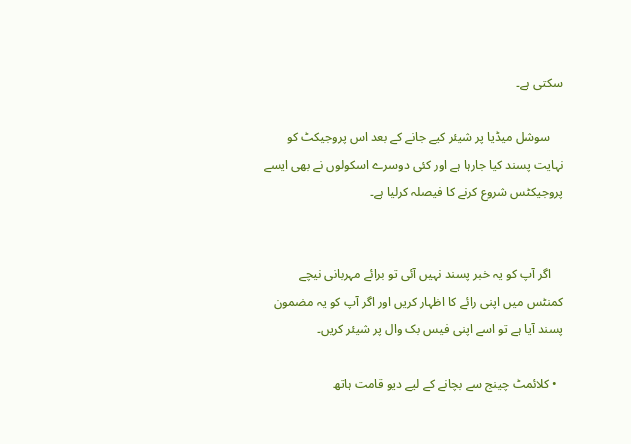سکتی ہے۔

    سوشل میڈیا پر شیئر کیے جانے کے بعد اس پروجیکٹ کو نہایت پسند کیا جارہا ہے اور کئی دوسرے اسکولوں نے بھی ایسے پروجیکٹس شروع کرنے کا فیصلہ کرلیا ہے۔


    اگر آپ کو یہ خبر پسند نہیں آئی تو برائے مہربانی نیچے کمنٹس میں اپنی رائے کا اظہار کریں اور اگر آپ کو یہ مضمون پسند آیا ہے تو اسے اپنی فیس بک وال پر شیئر کریں۔

  • کلائمٹ چینج سے بچانے کے لیے دیو قامت ہاتھ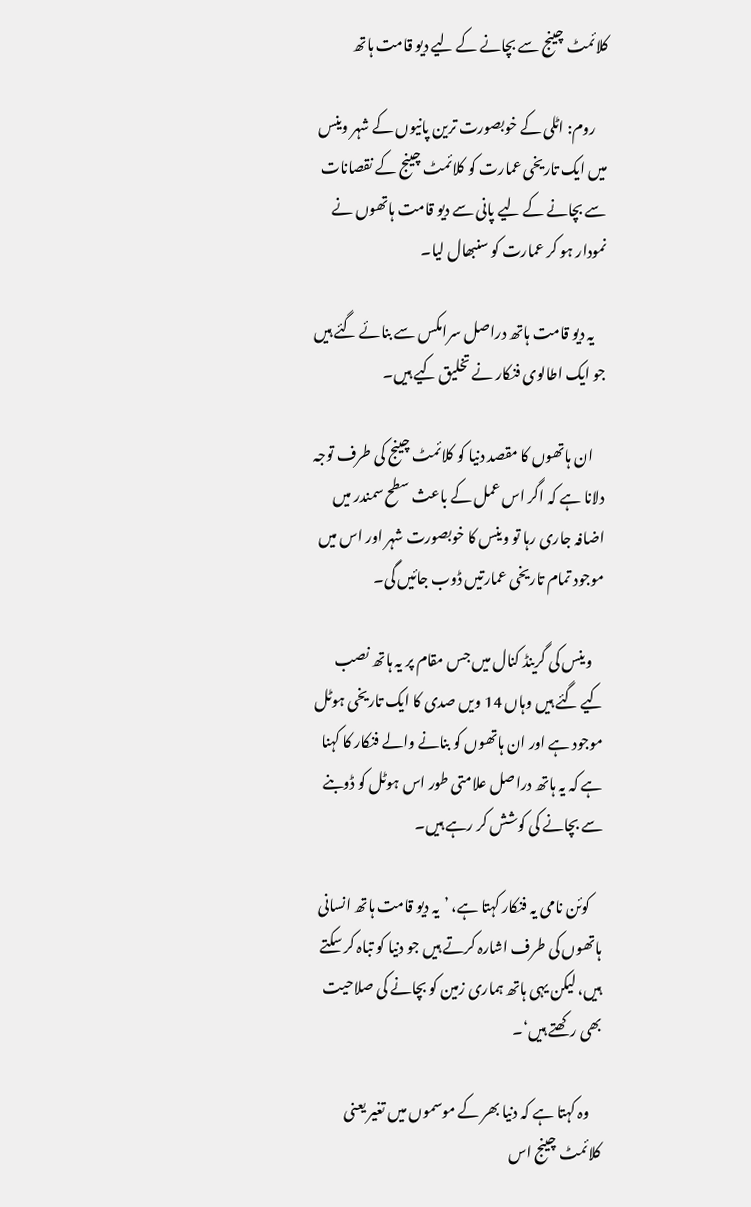کلائمٹ چینج سے بچانے کے لیے دیو قامت ہاتھ

    روم: اٹلی کے خوبصورت ترین پانیوں کے شہر وینس میں ایک تاریخی عمارت کو کلائمٹ چینج کے نقصانات سے بچانے کے لیے پانی سے دیو قامت ہاتھوں نے نمودار ہو کر عمارت کو سنبھال لیا۔

    یہ دیو قامت ہاتھ دراصل سرامکس سے بنائے گئے ہیں جو ایک اطالوی فنکار نے تخلیق کیے ہیں۔

    ان ہاتھوں کا مقصد دنیا کو کلائمٹ چینج کی طرف توجہ دلانا ہے کہ اگر اس عمل کے باعث سطح سمندر میں اضافہ جاری رہا تو وینس کا خوبصورت شہر اور اس میں موجود تمام تاریخی عمارتیں ڈوب جائیں گی۔

    وینس کی گرینڈ کنال میں جس مقام پر یہ ہاتھ نصب کیے گئے ہیں وہاں 14 ویں صدی کا ایک تاریخی ہوٹل موجود ہے اور ان ہاتھوں کو بنانے والے فنکار کا کہنا ہے کہ یہ ہاتھ دراصل علامتی طور اس ہوٹل کو ڈوبنے سے بچانے کی کوشش کر رہے ہیں۔

    کوئن نامی یہ فنکار کہتا ہے، ’یہ دیو قامت ہاتھ انسانی ہاتھوں کی طرف اشارہ کرتے ہیں جو دنیا کو تباہ کر سکتے ہیں، لیکن یہی ہاتھ ہماری زمین کو بچانے کی صلاحیت بھی رکھتے ہیں‘۔

    وہ کہتا ہے کہ دنیا بھر کے موسموں میں تغیر یعنی کلائمٹ چینج اس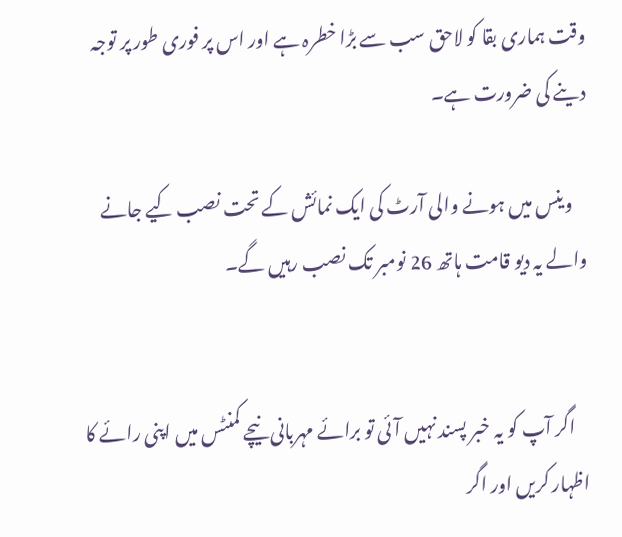وقت ہماری بقا کو لاحق سب سے بڑا خطرہ ہے اور اس پر فوری طور پر توجہ دینے کی ضرورت ہے۔

    وینس میں ہونے والی آرٹ کی ایک نمائش کے تحت نصب کیے جانے والے یہ دیو قامت ہاتھ 26 نومبر تک نصب رہیں گے۔


    اگر آپ کو یہ خبر پسند نہیں آئی تو برائے مہربانی نیچے کمنٹس میں اپنی رائے کا اظہار کریں اور اگر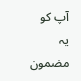آپ کو یہ مضمون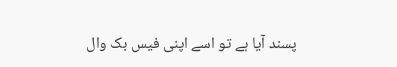پسند آیا ہے تو اسے اپنی فیس بک وال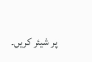پر شیئر کریں۔